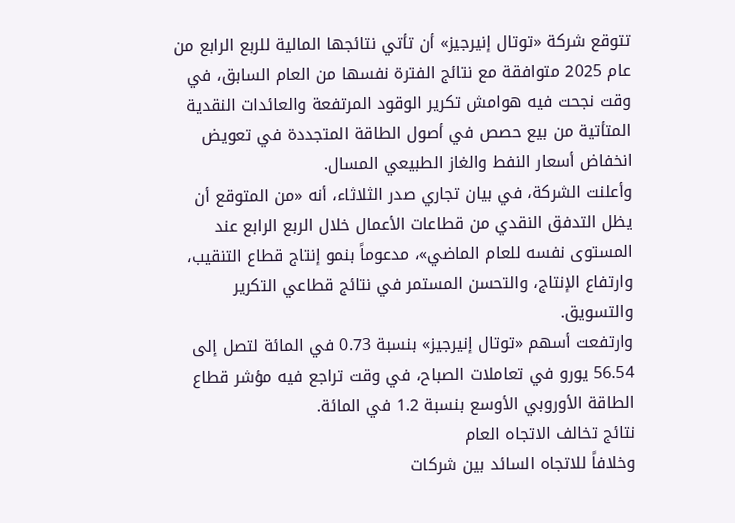تتوقع شركة «توتال إنيرجيز» أن تأتي نتائجها المالية للربع الرابع من عام 2025 متوافقة مع نتائج الفترة نفسها من العام السابق، في وقت نجحت فيه هوامش تكرير الوقود المرتفعة والعائدات النقدية المتأتية من بيع حصص في أصول الطاقة المتجددة في تعويض انخفاض أسعار النفط والغاز الطبيعي المسال.
وأعلنت الشركة، في بيان تجاري صدر الثلاثاء، أنه «من المتوقع أن يظل التدفق النقدي من قطاعات الأعمال خلال الربع الرابع عند المستوى نفسه للعام الماضي»، مدعوماً بنمو إنتاج قطاع التنقيب، وارتفاع الإنتاج، والتحسن المستمر في نتائج قطاعي التكرير والتسويق.
وارتفعت أسهم «توتال إنيرجيز» بنسبة 0.73 في المائة لتصل إلى 56.54 يورو في تعاملات الصباح، في وقت تراجع فيه مؤشر قطاع الطاقة الأوروبي الأوسع بنسبة 1.2 في المائة.
نتائج تخالف الاتجاه العام
وخلافاً للاتجاه السائد بين شركات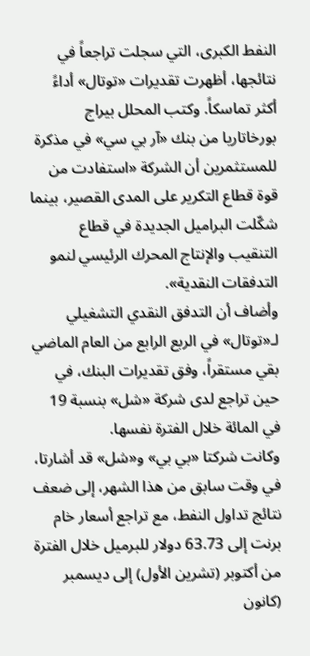النفط الكبرى، التي سجلت تراجعاً في نتائجها، أظهرت تقديرات «توتال» أداءً أكثر تماسكاً. وكتب المحلل بيراج بورخاتاريا من بنك «آر بي سي» في مذكرة للمستثمرين أن الشركة «استفادت من قوة قطاع التكرير على المدى القصير، بينما شكّلت البراميل الجديدة في قطاع التنقيب والإنتاج المحرك الرئيسي لنمو التدفقات النقدية».
وأضاف أن التدفق النقدي التشغيلي لـ«توتال» في الربع الرابع من العام الماضي بقي مستقراً، وفق تقديرات البنك، في حين تراجع لدى شركة «شل» بنسبة 19 في المائة خلال الفترة نفسها.
وكانت شركتا «بي بي» و«شل» قد أشارتا، في وقت سابق من هذا الشهر، إلى ضعف نتائج تداول النفط، مع تراجع أسعار خام برنت إلى 63.73 دولار للبرميل خلال الفترة من أكتوبر (تشرين الأول) إلى ديسمبر (كانون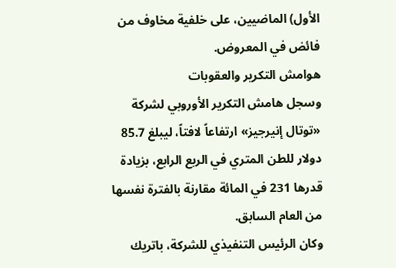الأول) الماضيين، على خلفية مخاوف من فائض في المعروض.
هوامش التكرير والعقوبات
وسجل هامش التكرير الأوروبي لشركة «توتال إنيرجيز» ارتفاعاً لافتاً، ليبلغ 85.7 دولار للطن المتري في الربع الرابع، بزيادة قدرها 231 في المائة مقارنة بالفترة نفسها من العام السابق.
وكان الرئيس التنفيذي للشركة، باتريك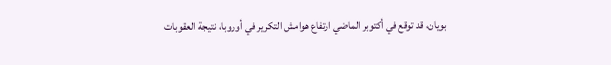بويان، قد توقع في أكتوبر الماضي ارتفاع هوامش التكرير في أوروبا، نتيجة العقوبات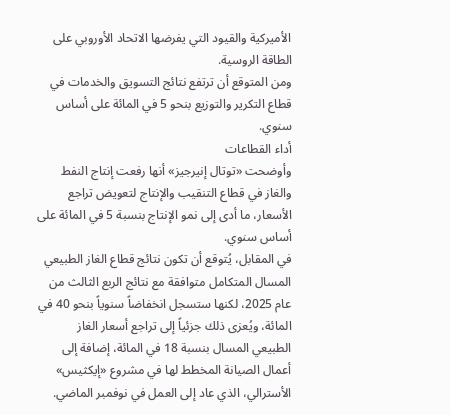الأميركية والقيود التي يفرضها الاتحاد الأوروبي على الطاقة الروسية.
ومن المتوقع أن ترتفع نتائج التسويق والخدمات في قطاع التكرير والتوزيع بنحو 5 في المائة على أساس سنوي.
أداء القطاعات
وأوضحت «توتال إنيرجيز» أنها رفعت إنتاج النفط والغاز في قطاع التنقيب والإنتاج لتعويض تراجع الأسعار، ما أدى إلى نمو الإنتاج بنسبة 5 في المائة على أساس سنوي.
في المقابل، يُتوقع أن تكون نتائج قطاع الغاز الطبيعي المسال المتكامل متوافقة مع نتائج الربع الثالث من عام 2025، لكنها ستسجل انخفاضاً سنوياً بنحو 40 في المائة، ويُعزى ذلك جزئياً إلى تراجع أسعار الغاز الطبيعي المسال بنسبة 18 في المائة، إضافة إلى أعمال الصيانة المخطط لها في مشروع «إيكثيس» الأسترالي، الذي عاد إلى العمل في نوفمبر الماضي.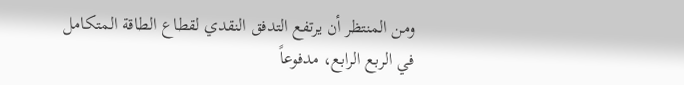ومن المنتظر أن يرتفع التدفق النقدي لقطاع الطاقة المتكامل في الربع الرابع، مدفوعاً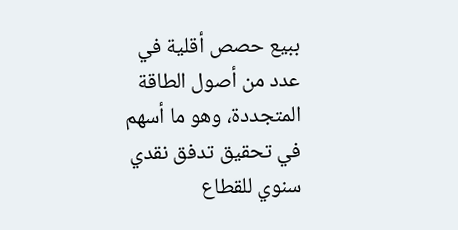ببيع حصص أقلية في عدد من أصول الطاقة المتجددة، وهو ما أسهم في تحقيق تدفق نقدي سنوي للقطاع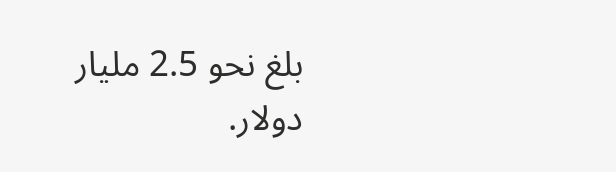بلغ نحو 2.5 مليار دولار.